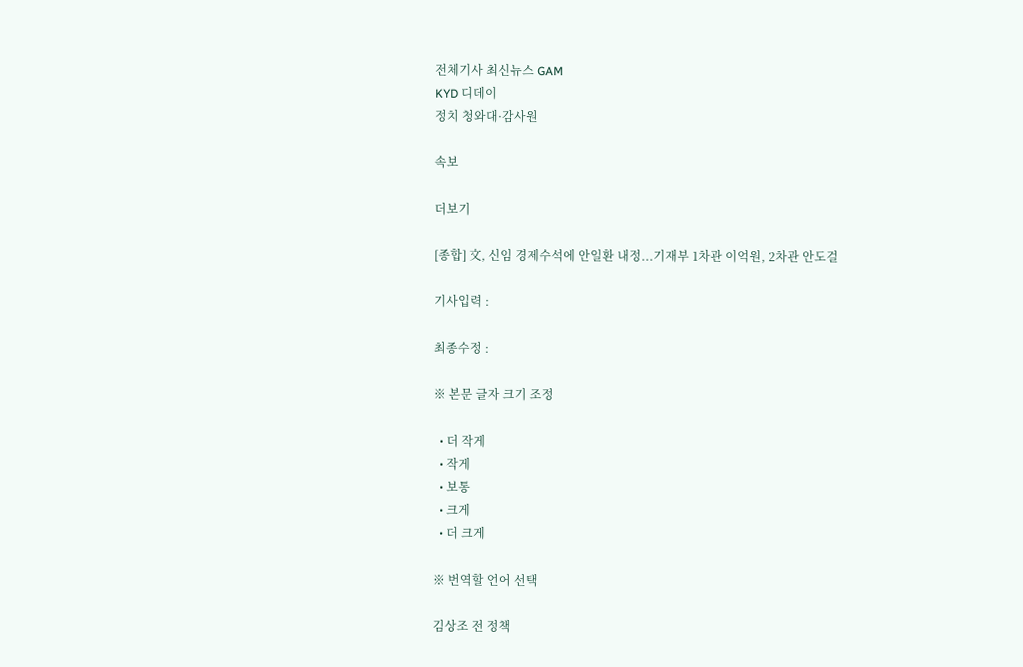전체기사 최신뉴스 GAM
KYD 디데이
정치 청와대·감사원

속보

더보기

[종합] 文, 신임 경제수석에 안일환 내정...기재부 1차관 이억원, 2차관 안도걸

기사입력 :

최종수정 :

※ 본문 글자 크기 조정

  • 더 작게
  • 작게
  • 보통
  • 크게
  • 더 크게

※ 번역할 언어 선택

김상조 전 정책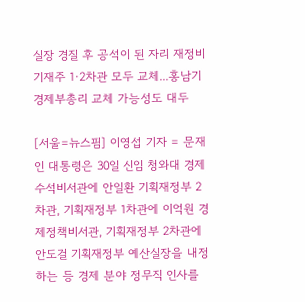실장 경질 후 공석이 된 자리 재정비
기재주 1·2차관 모두 교체...홍남기 경제부총리 교체 가능성도 대두

[서울=뉴스핌] 이영섭 기자 = 문재인 대통령은 30일 신임 청와대 경제수석비서관에 안일환 기획재정부 2차관, 기획재정부 1차관에 이억원 경제정책비서관, 기획재정부 2차관에 안도걸 기획재정부 예산실장을 내정하는 등 경제 분야 정무직 인사를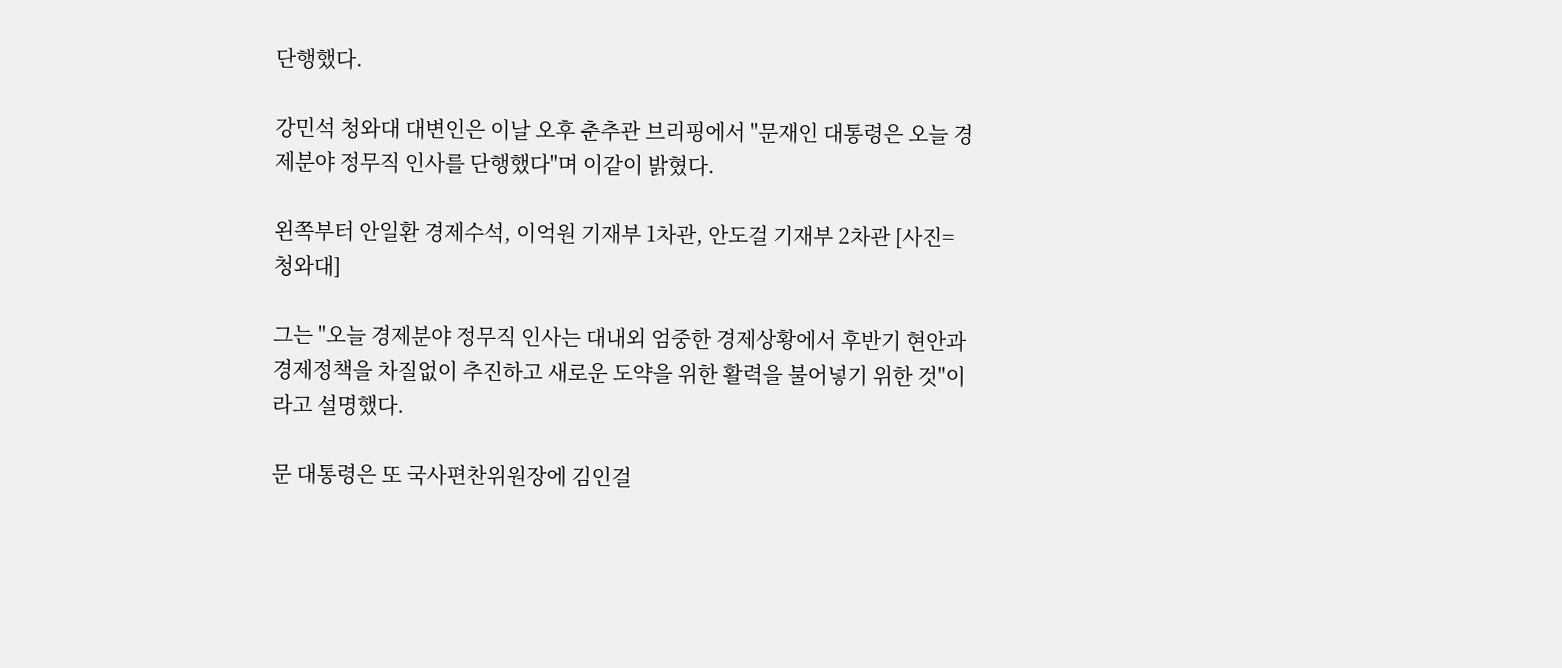단행했다.

강민석 청와대 대변인은 이날 오후 춘추관 브리핑에서 "문재인 대통령은 오늘 경제분야 정무직 인사를 단행했다"며 이같이 밝혔다.

왼쪽부터 안일환 경제수석, 이억원 기재부 1차관, 안도걸 기재부 2차관 [사진=청와대]

그는 "오늘 경제분야 정무직 인사는 대내외 엄중한 경제상황에서 후반기 현안과 경제정책을 차질없이 추진하고 새로운 도약을 위한 활력을 불어넣기 위한 것"이라고 설명했다.

문 대통령은 또 국사편찬위원장에 김인걸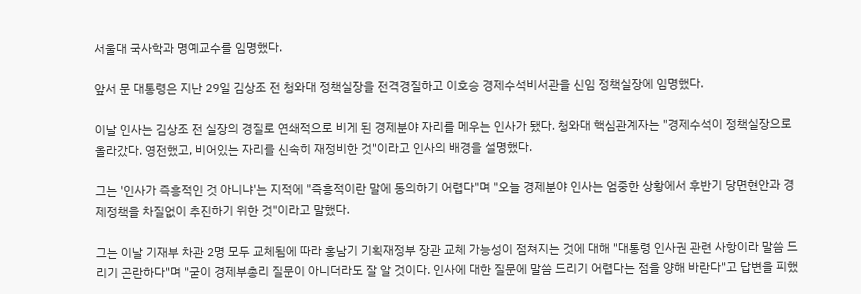서울대 국사학과 명예교수를 임명했다.

앞서 문 대통령은 지난 29일 김상조 전 청와대 정책실장을 전격경질하고 이호승 경제수석비서관을 신임 정책실장에 임명했다.

이날 인사는 김상조 전 실장의 경질로 연쇄적으로 비게 된 경제분야 자리를 메우는 인사가 됐다. 청와대 핵심관계자는 "경제수석이 정책실장으로 올라갔다. 영전했고, 비어있는 자리를 신속히 재정비한 것"이라고 인사의 배경을 설명했다.

그는 '인사가 즉흥적인 것 아니냐'는 지적에 "즉흥적이란 말에 동의하기 어렵다"며 "오늘 경제분야 인사는 엄중한 상황에서 후반기 당면현안과 경제정책을 차질없이 추진하기 위한 것"이라고 말했다.

그는 이날 기재부 차관 2명 모두 교체됨에 따라 홍남기 기획재정부 장관 교체 가능성이 점쳐지는 것에 대해 "대통령 인사권 관련 사항이라 말씀 드리기 곤란하다"며 "굳이 경제부총리 질문이 아니더라도 잘 알 것이다. 인사에 대한 질문에 말씀 드리기 어렵다는 점을 양해 바란다"고 답변을 피했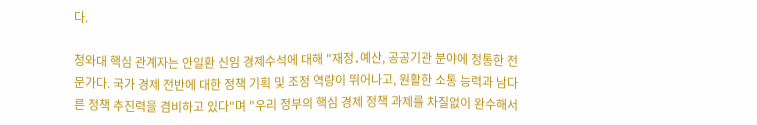다.

청와대 핵심 관계자는 안일환 신임 경제수석에 대해 "재정․예산, 공공기관 분야에 정통한 전문가다. 국가 경제 전반에 대한 정책 기획 및 조정 역량이 뛰어나고, 원활한 소통 능력과 남다른 정책 추진력을 겸비하고 있다"며 "우리 정부의 핵심 경제 정책 과제를 차질없이 완수해서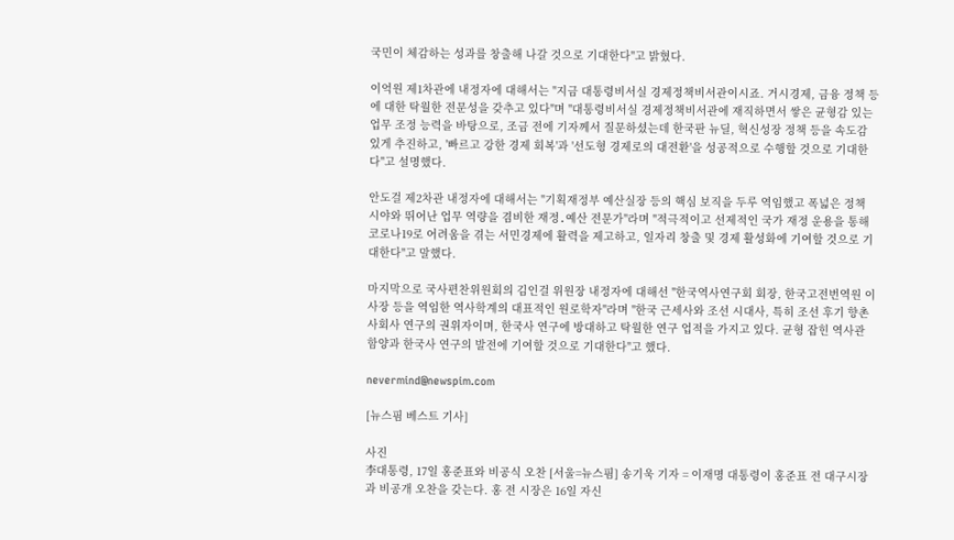국민이 체감하는 성과를 창출해 나갈 것으로 기대한다"고 밝혔다.

이억원 제1차관에 내정자에 대해서는 "지금 대통령비서실 경제정책비서관이시죠. 거시경제, 금융 정책 등에 대한 탁월한 전문성을 갖추고 있다"며 "대통령비서실 경제정책비서관에 재직하면서 쌓은 균형감 있는 업무 조정 능력을 바탕으로, 조금 전에 기자께서 질문하셨는데 한국판 뉴딜, 혁신성장 정책 등을 속도감 있게 추진하고, '빠르고 강한 경제 회복'과 '선도형 경제로의 대전환'을 성공적으로 수행할 것으로 기대한다"고 설명했다.

안도걸 제2차관 내정자에 대해서는 "기획재정부 예산실장 등의 핵심 보직을 두루 역임했고 폭넓은 정책 시야와 뛰어난 업무 역량을 겸비한 재정․예산 전문가"라며 "적극적이고 선제적인 국가 재정 운용을 통해 코로나19로 어려움을 겪는 서민경제에 활력을 제고하고, 일자리 창출 및 경제 활성화에 기여할 것으로 기대한다"고 말했다.

마지막으로 국사편찬위원회의 김인걸 위원장 내정자에 대해선 "한국역사연구회 회장, 한국고전번역원 이사장 등을 역임한 역사학계의 대표적인 원로학자"라며 "한국 근세사와 조선 시대사, 특히 조선 후기 향촌 사회사 연구의 권위자이며, 한국사 연구에 방대하고 탁월한 연구 업적을 가지고 있다. 균형 잡힌 역사관 함양과 한국사 연구의 발전에 기여할 것으로 기대한다"고 했다.

nevermind@newspim.com

[뉴스핌 베스트 기사]

사진
李대통령, 17일 홍준표와 비공식 오찬 [서울=뉴스핌] 송기욱 기자 = 이재명 대통령이 홍준표 전 대구시장과 비공개 오찬을 갖는다. 홍 전 시장은 16일 자신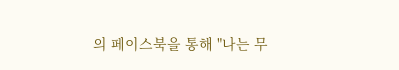의 페이스북을 통해 "나는 무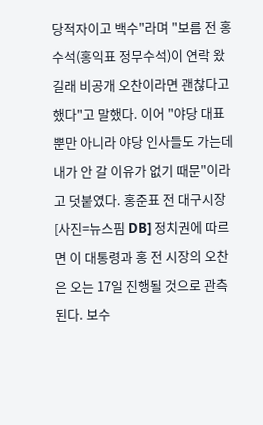당적자이고 백수"라며 "보름 전 홍 수석(홍익표 정무수석)이 연락 왔길래 비공개 오찬이라면 괜찮다고 했다"고 말했다. 이어 "야당 대표뿐만 아니라 야당 인사들도 가는데 내가 안 갈 이유가 없기 때문"이라고 덧붙였다. 홍준표 전 대구시장 [사진=뉴스핌 DB] 정치권에 따르면 이 대통령과 홍 전 시장의 오찬은 오는 17일 진행될 것으로 관측된다. 보수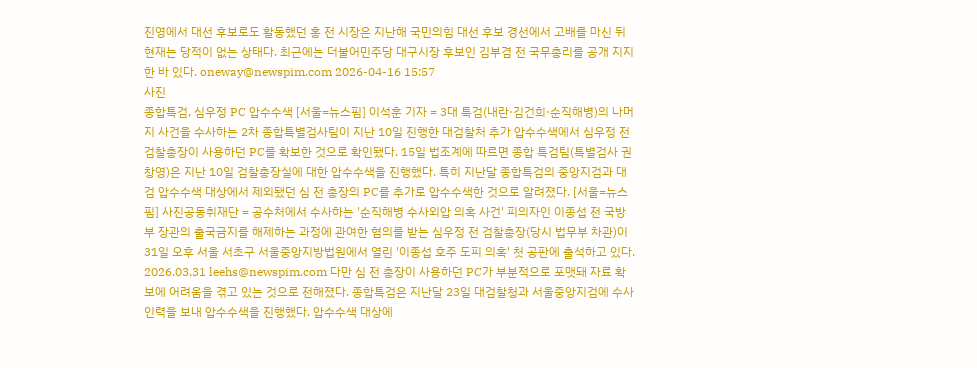진영에서 대선 후보로도 활동했던 홍 전 시장은 지난해 국민의힘 대선 후보 경선에서 고배를 마신 뒤 현재는 당적이 없는 상태다. 최근에는 더불어민주당 대구시장 후보인 김부겸 전 국무총리를 공개 지지한 바 있다. oneway@newspim.com 2026-04-16 15:57
사진
종합특검, 심우정 PC 압수수색 [서울=뉴스핌] 이석훈 기자 = 3대 특검(내란·김건희·순직해병)의 나머지 사건을 수사하는 2차 종합특별검사팀이 지난 10일 진행한 대검찰처 추가 압수수색에서 심우정 전 검찰총장이 사용하던 PC를 확보한 것으로 확인됐다. 15일 법조계에 따르면 종합 특검팀(특별검사 권창영)은 지난 10일 검찰총장실에 대한 압수수색을 진행했다. 특히 지난달 종합특검의 중앙지검과 대검 압수수색 대상에서 제외됐던 심 전 총장의 PC를 추가로 압수수색한 것으로 알려졌다. [서울=뉴스핌] 사진공동취재단 = 공수처에서 수사하는 '순직해병 수사외압 의혹 사건' 피의자인 이종섭 전 국방부 장관의 출국금지를 해제하는 과정에 관여한 혐의를 받는 심우정 전 검찰총장(당시 법무부 차관)이 31일 오후 서울 서초구 서울중앙지방법원에서 열린 '이종섭 호주 도피 의혹' 첫 공판에 출석하고 있다. 2026.03.31 leehs@newspim.com 다만 심 전 총장이 사용하던 PC가 부분적으로 포맷돼 자료 확보에 어려움을 겪고 있는 것으로 전해졌다. 종합특검은 지난달 23일 대검찰청과 서울중앙지검에 수사 인력을 보내 압수수색을 진행했다. 압수수색 대상에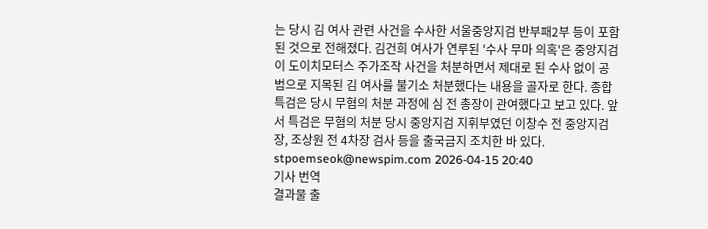는 당시 김 여사 관련 사건을 수사한 서울중앙지검 반부패2부 등이 포함된 것으로 전해졌다. 김건희 여사가 연루된 '수사 무마 의혹'은 중앙지검이 도이치모터스 주가조작 사건을 처분하면서 제대로 된 수사 없이 공범으로 지목된 김 여사를 불기소 처분했다는 내용을 골자로 한다. 종합특검은 당시 무혐의 처분 과정에 심 전 총장이 관여했다고 보고 있다. 앞서 특검은 무혐의 처분 당시 중앙지검 지휘부였던 이창수 전 중앙지검장, 조상원 전 4차장 검사 등을 출국금지 조치한 바 있다. stpoemseok@newspim.com 2026-04-15 20:40
기사 번역
결과물 출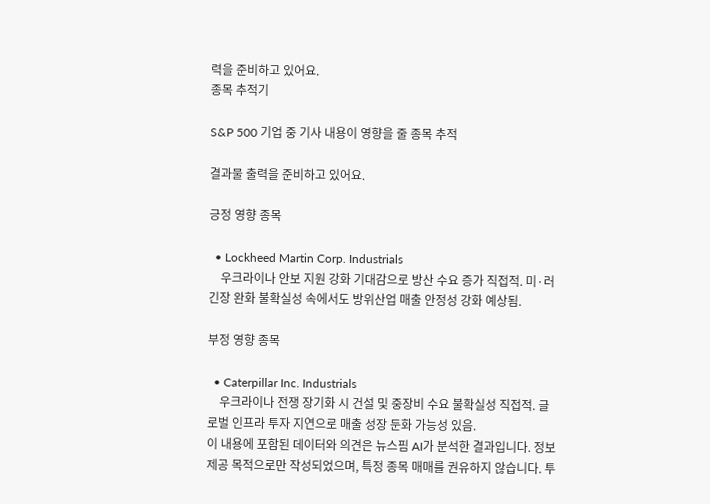력을 준비하고 있어요.
종목 추적기

S&P 500 기업 중 기사 내용이 영향을 줄 종목 추적

결과물 출력을 준비하고 있어요.

긍정 영향 종목

  • Lockheed Martin Corp. Industrials
    우크라이나 안보 지원 강화 기대감으로 방산 수요 증가 직접적. 미·러 긴장 완화 불확실성 속에서도 방위산업 매출 안정성 강화 예상됨.

부정 영향 종목

  • Caterpillar Inc. Industrials
    우크라이나 전쟁 장기화 시 건설 및 중장비 수요 불확실성 직접적. 글로벌 인프라 투자 지연으로 매출 성장 둔화 가능성 있음.
이 내용에 포함된 데이터와 의견은 뉴스핌 AI가 분석한 결과입니다. 정보 제공 목적으로만 작성되었으며, 특정 종목 매매를 권유하지 않습니다. 투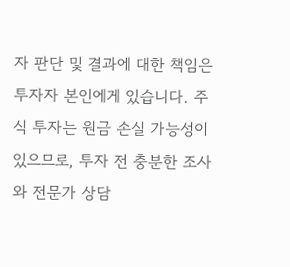자 판단 및 결과에 대한 책임은 투자자 본인에게 있습니다. 주식 투자는 원금 손실 가능성이 있으므로, 투자 전 충분한 조사와 전문가 상담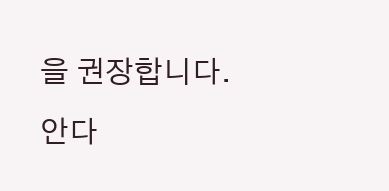을 권장합니다.
안다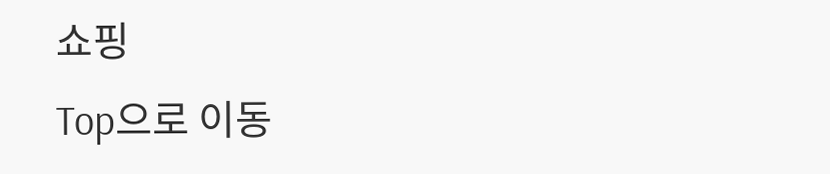쇼핑
Top으로 이동